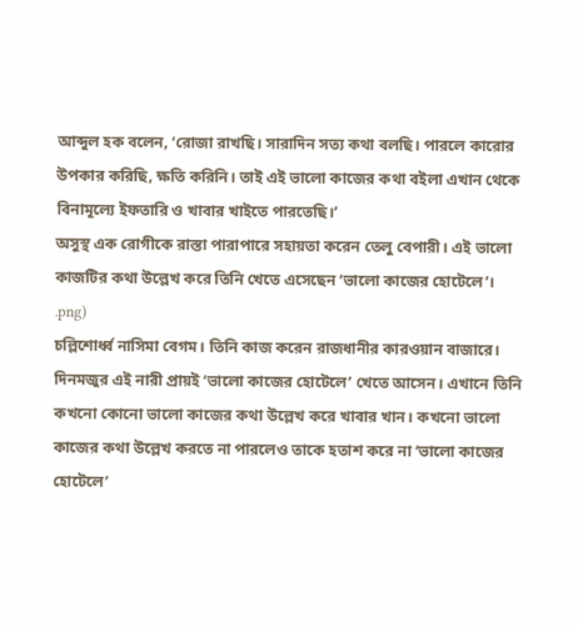আব্দুল হক বলেন, ‘রোজা রাখছি। সারাদিন সত্য কথা বলছি। পারলে কারোর উপকার করিছি, ক্ষতি করিনি। তাই এই ভালো কাজের কথা বইলা এখান থেকে বিনামূল্যে ইফতারি ও খাবার খাইতে পারতেছি।’
অসুস্থ এক রোগীকে রাস্তা পারাপারে সহায়তা করেন তেলু বেপারী। এই ভালো কাজটির কথা উল্লেখ করে তিনি খেতে এসেছেন ‘ভালো কাজের হোটেলে’।
.png)
চল্লিশোর্ধ্ব নাসিমা বেগম। তিনি কাজ করেন রাজধানীর কারওয়ান বাজারে। দিনমজুর এই নারী প্রায়ই ‘ভালো কাজের হোটেলে’ খেতে আসেন। এখানে তিনি কখনো কোনো ভালো কাজের কথা উল্লেখ করে খাবার খান। কখনো ভালো কাজের কথা উল্লেখ করতে না পারলেও তাকে হতাশ করে না ‘ভালো কাজের হোটেলে’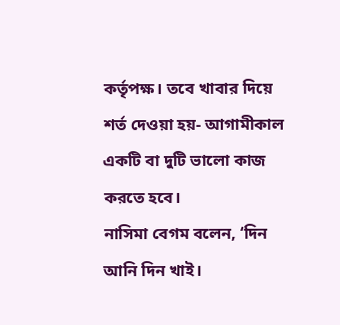কর্তৃপক্ষ। তবে খাবার দিয়ে শর্ত দেওয়া হয়- আগামীকাল একটি বা দুটি ভালো কাজ করতে হবে।
নাসিমা বেগম বলেন, ‘দিন আনি দিন খাই।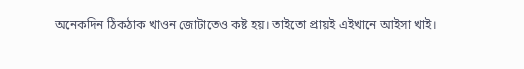অনেকদিন ঠিকঠাক খাওন জোটাতেও কষ্ট হয়। তাইতো প্রায়ই এইখানে আইসা খাই।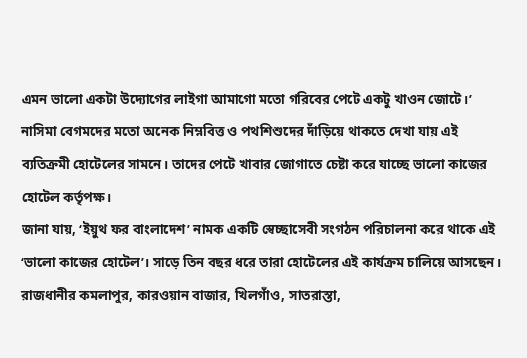এমন ভালো একটা উদ্যোগের লাইগা আমাগো মতো গরিবের পেটে একটু খাওন জোটে।’
নাসিমা বেগমদের মতো অনেক নিম্নবিত্ত ও পথশিশুদের দাঁড়িয়ে থাকতে দেখা যায় এই ব্যতিক্রমী হোটেলের সামনে। তাদের পেটে খাবার জোগাতে চেষ্টা করে যাচ্ছে ভালো কাজের হোটেল কর্তৃপক্ষ।
জানা যায়, ‘ইয়ুথ ফর বাংলাদেশ’ নামক একটি স্বেচ্ছাসেবী সংগঠন পরিচালনা করে থাকে এই ‘ভালো কাজের হোটেল’। সাড়ে তিন বছর ধরে তারা হোটেলের এই কার্যক্রম চালিয়ে আসছেন।
রাজধানীর কমলাপুর, কারওয়ান বাজার, খিলগাঁও, সাতরাস্তা,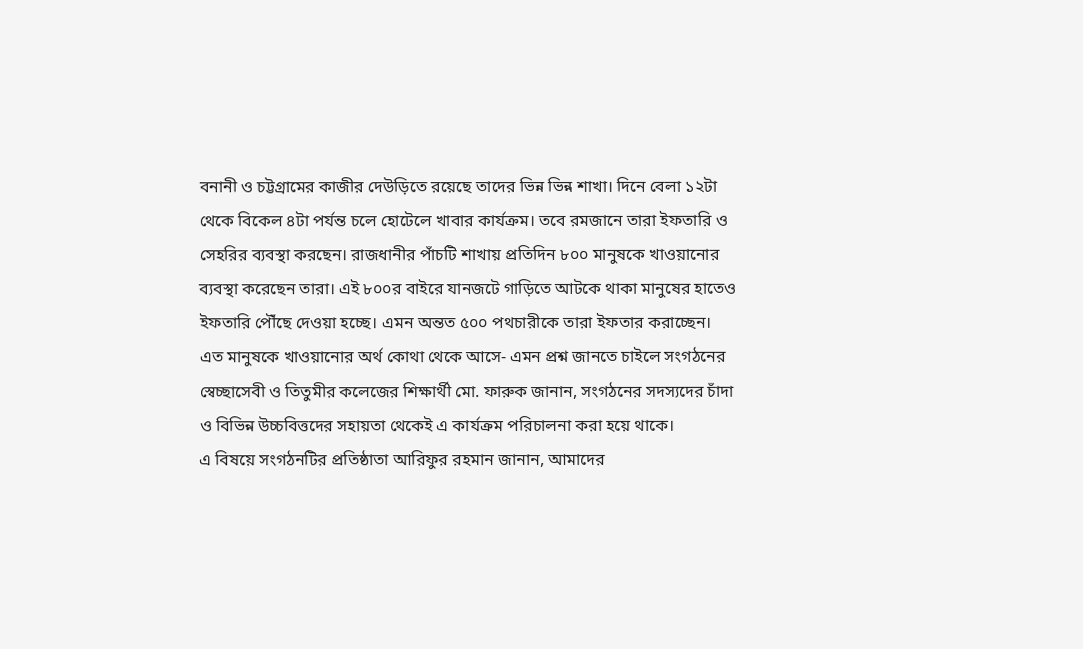বনানী ও চট্টগ্রামের কাজীর দেউড়িতে রয়েছে তাদের ভিন্ন ভিন্ন শাখা। দিনে বেলা ১২টা থেকে বিকেল ৪টা পর্যন্ত চলে হোটেলে খাবার কার্যক্রম। তবে রমজানে তারা ইফতারি ও সেহরির ব্যবস্থা করছেন। রাজধানীর পাঁচটি শাখায় প্রতিদিন ৮০০ মানুষকে খাওয়ানোর ব্যবস্থা করেছেন তারা। এই ৮০০র বাইরে যানজটে গাড়িতে আটকে থাকা মানুষের হাতেও ইফতারি পৌঁছে দেওয়া হচ্ছে। এমন অন্তত ৫০০ পথচারীকে তারা ইফতার করাচ্ছেন।
এত মানুষকে খাওয়ানোর অর্থ কোথা থেকে আসে- এমন প্রশ্ন জানতে চাইলে সংগঠনের স্বেচ্ছাসেবী ও তিতুমীর কলেজের শিক্ষার্থী মো. ফারুক জানান, সংগঠনের সদস্যদের চাঁদা ও বিভিন্ন উচ্চবিত্তদের সহায়তা থেকেই এ কার্যক্রম পরিচালনা করা হয়ে থাকে।
এ বিষয়ে সংগঠনটির প্রতিষ্ঠাতা আরিফুর রহমান জানান, আমাদের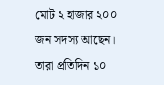মোট ২ হাজার ২০০ জন সদস্য আছেন। তারা প্রতিদিন ১০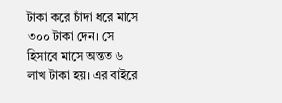টাকা করে চাঁদা ধরে মাসে ৩০০ টাকা দেন। সে হিসাবে মাসে অন্তত ৬ লাখ টাকা হয়। এর বাইরে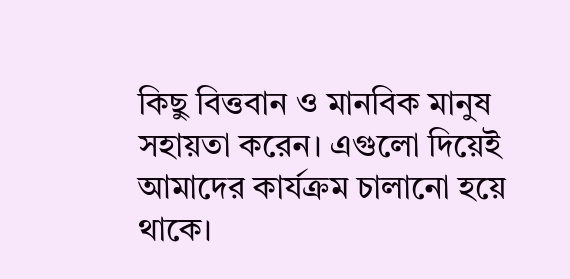কিছু বিত্তবান ও মানবিক মানুষ সহায়তা করেন। এগুলো দিয়েই আমাদের কার্যক্রম চালানো হয়ে থাকে।